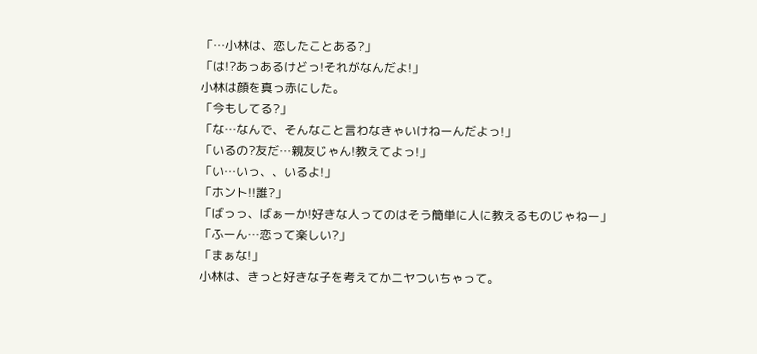「…小林は、恋したことある?」
「は!?あっあるけどっ!それがなんだよ!」
小林は顔を真っ赤にした。
「今もしてる?」
「な…なんで、そんなこと言わなきゃいけねーんだよっ!」
「いるの?友だ…親友じゃん!教えてよっ!」
「い…いっ、、いるよ!」
「ホント!!誰?」
「ばっっ、ばぁーか!好きな人ってのはそう簡単に人に教えるものじゃねー」
「ふーん…恋って楽しい?」
「まぁな!」
小林は、きっと好きな子を考えてかニヤついちゃって。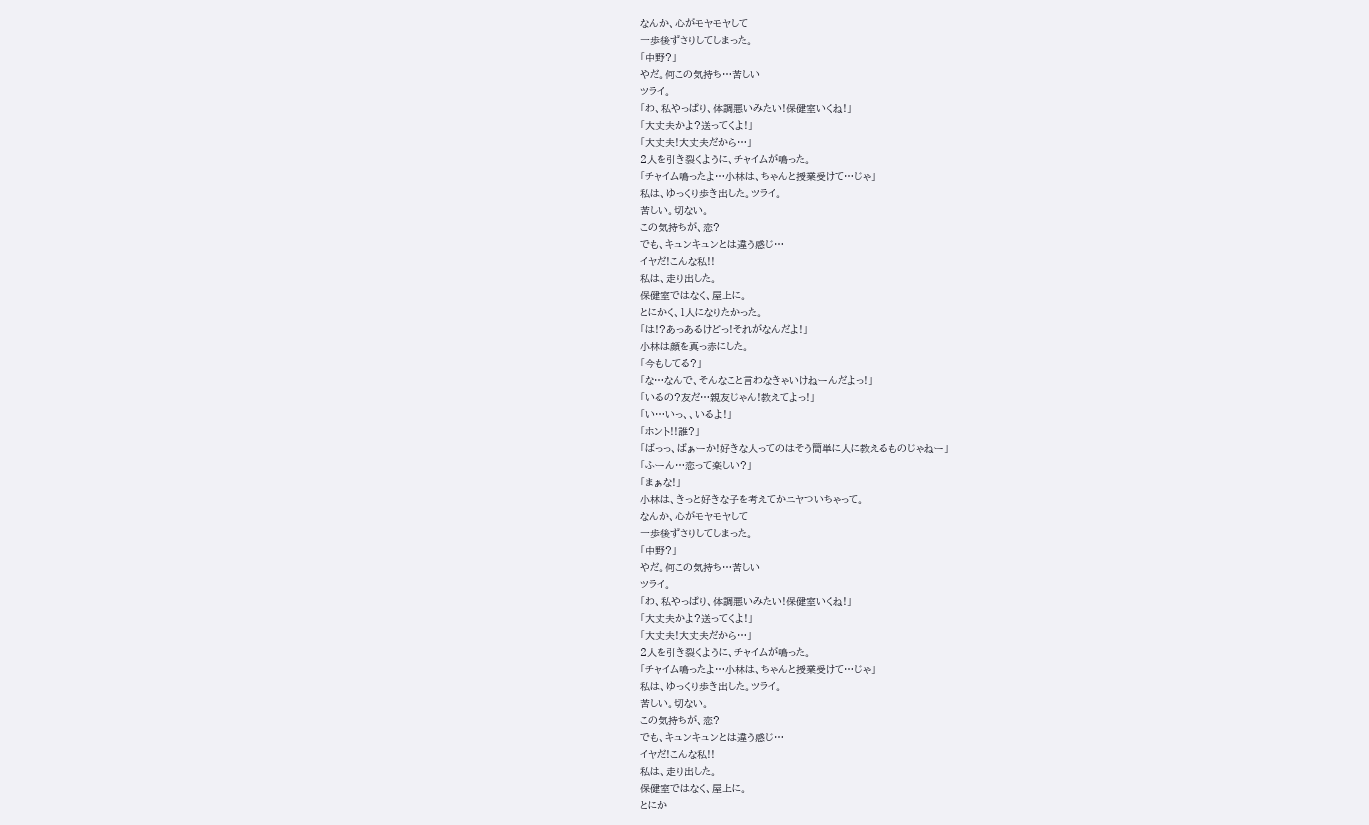なんか、心がモヤモヤして
一歩後ずさりしてしまった。
「中野?」
やだ。何この気持ち…苦しい
ツライ。
「わ、私やっぱり、体調悪いみたい!保健室いくね!」
「大丈夫かよ?送ってくよ!」
「大丈夫!大丈夫だから…」
2人を引き裂くように、チャイムが鳴った。
「チャイム鳴ったよ…小林は、ちゃんと授業受けて…じゃ」
私は、ゆっくり歩き出した。ツライ。
苦しい。切ない。
この気持ちが、恋?
でも、キュンキュンとは違う感じ…
イヤだ!こんな私!!
私は、走り出した。
保健室ではなく、屋上に。
とにかく、1人になりたかった。
「は!?あっあるけどっ!それがなんだよ!」
小林は顔を真っ赤にした。
「今もしてる?」
「な…なんで、そんなこと言わなきゃいけねーんだよっ!」
「いるの?友だ…親友じゃん!教えてよっ!」
「い…いっ、、いるよ!」
「ホント!!誰?」
「ばっっ、ばぁーか!好きな人ってのはそう簡単に人に教えるものじゃねー」
「ふーん…恋って楽しい?」
「まぁな!」
小林は、きっと好きな子を考えてかニヤついちゃって。
なんか、心がモヤモヤして
一歩後ずさりしてしまった。
「中野?」
やだ。何この気持ち…苦しい
ツライ。
「わ、私やっぱり、体調悪いみたい!保健室いくね!」
「大丈夫かよ?送ってくよ!」
「大丈夫!大丈夫だから…」
2人を引き裂くように、チャイムが鳴った。
「チャイム鳴ったよ…小林は、ちゃんと授業受けて…じゃ」
私は、ゆっくり歩き出した。ツライ。
苦しい。切ない。
この気持ちが、恋?
でも、キュンキュンとは違う感じ…
イヤだ!こんな私!!
私は、走り出した。
保健室ではなく、屋上に。
とにか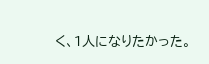く、1人になりたかった。